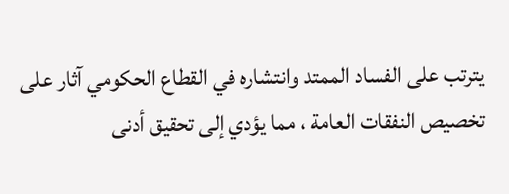يترتب على الفساد الممتد وانتشاره في القطاع الحكومي آثار على تخصيص النفقات العامة ، مما يؤدي إلى تحقيق أدنى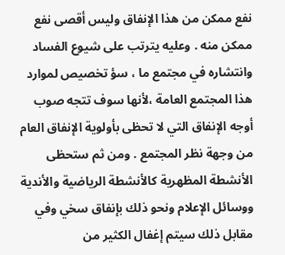نفع ممكن من هذا الإنفاق وليس أقصى نفع ممكن منه . وعليه يترتب على شيوع الفساد وانتشاره في مجتمع ما ، سؤ تخصيص لموارد هذا المجتمع العامة ،لأنها سوف تتجه صوب أوجه الإنفاق التي لا تحظى بأولوية الإنفاق العام من وجهة نظر المجتمع . ومن ثم ستحظى الأنشطة المظهرية كالأنشطة الرياضية والأندية ووسائل الإعلام ونحو ذلك بإنفاق سخي وفي مقابل ذلك سيتم إغفال الكثير من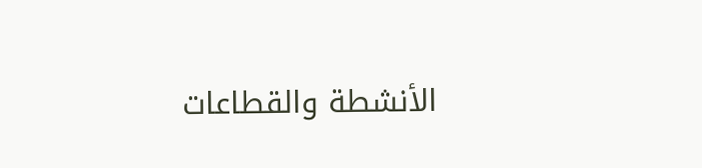الأنشطة والقطاعات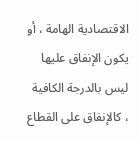الاقتصادية الهامة ، أو يكون الإنفاق عليها ليس بالدرجة الكافية ، كالإنفاق على القطاع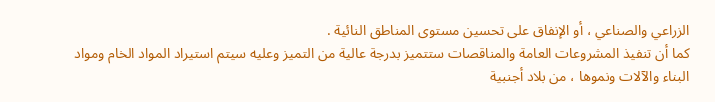الزراعي والصناعي ، أو الإنفاق على تحسين مستوى المناطق النائية .
كما أن تنفيذ المشروعات العامة والمناقصات ستتميز بدرجة عالية من التميز وعليه سيتم استيراد المواد الخام ومواد البناء والآلات ونموها ، من بلاد أجنبية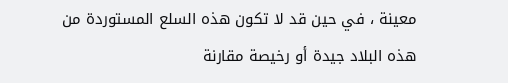معينة ، في حين قد لا تكون هذه السلع المستوردة من هذه البلاد جيدة أو رخيصة مقارنة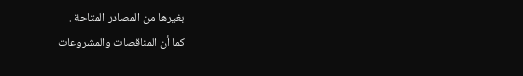بغيرها من المصادر المتاحة .
كما أن المناقصات والمشروعات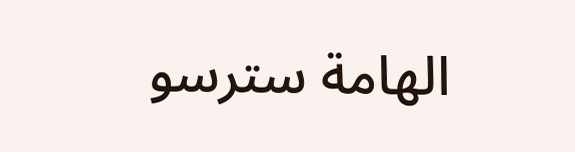الهامة سترسو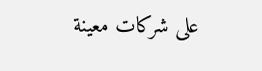على شركات معينة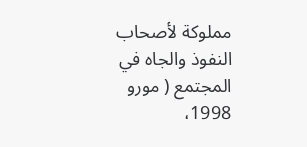مملوكة لأصحاب النفوذ والجاه في المجتمع ( مورو 1998،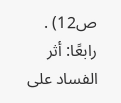ص12) .
رابعًا: أثر الفساد على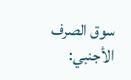سوق الصرف الأجنبي: